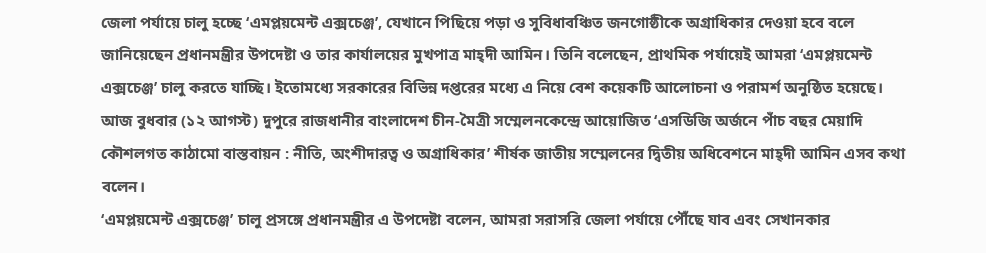জেলা পর্যায়ে চালু হচ্ছে ‘এমপ্লয়মেন্ট এক্সচেঞ্জ’, যেখানে পিছিয়ে পড়া ও সুবিধাবঞ্চিত জনগোষ্ঠীকে অগ্রাধিকার দেওয়া হবে বলে জানিয়েছেন প্রধানমন্ত্রীর উপদেষ্টা ও তার কার্যালয়ের মুখপাত্র মাহ্দী আমিন। তিনি বলেছেন, প্রাথমিক পর্যায়েই আমরা ‘এমপ্লয়মেন্ট এক্সচেঞ্জ’ চালু করতে যাচ্ছি। ইতোমধ্যে সরকারের বিভিন্ন দপ্তরের মধ্যে এ নিয়ে বেশ কয়েকটি আলোচনা ও পরামর্শ অনুষ্ঠিত হয়েছে।
আজ বুধবার (১২ আগস্ট) দুপুরে রাজধানীর বাংলাদেশ চীন-মৈত্রী সম্মেলনকেন্দ্রে আয়োজিত ‘এসডিজি অর্জনে পাঁচ বছর মেয়াদি কৌশলগত কাঠামো বাস্তবায়ন : নীতি, অংশীদারত্ব ও অগ্রাধিকার’ শীর্ষক জাতীয় সম্মেলনের দ্বিতীয় অধিবেশনে মাহ্দী আমিন এসব কথা বলেন।
‘এমপ্লয়মেন্ট এক্সচেঞ্জ’ চালু প্রসঙ্গে প্রধানমন্ত্রীর এ উপদেষ্টা বলেন, আমরা সরাসরি জেলা পর্যায়ে পৌঁছে যাব এবং সেখানকার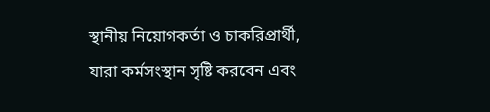স্থানীয় নিয়োগকর্তা ও চাকরিপ্রার্থী, যারা কর্মসংস্থান সৃষ্টি করবেন এবং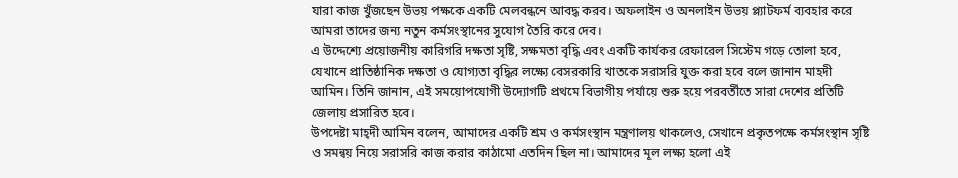যারা কাজ খুঁজছেন উভয় পক্ষকে একটি মেলবন্ধনে আবদ্ধ করব। অফলাইন ও অনলাইন উভয় প্ল্যাটফর্ম ব্যবহার করে আমরা তাদের জন্য নতুন কর্মসংস্থানের সুযোগ তৈরি করে দেব।
এ উদ্দেশ্যে প্রয়োজনীয় কারিগরি দক্ষতা সৃষ্টি, সক্ষমতা বৃদ্ধি এবং একটি কার্যকর রেফারেল সিস্টেম গড়ে তোলা হবে, যেখানে প্রাতিষ্ঠানিক দক্ষতা ও যোগ্যতা বৃদ্ধির লক্ষ্যে বেসরকারি খাতকে সরাসরি যুক্ত করা হবে বলে জানান মাহদী আমিন। তিনি জানান, এই সময়োপযোগী উদ্যোগটি প্রথমে বিভাগীয় পর্যায়ে শুরু হয়ে পরবর্তীতে সারা দেশের প্রতিটি জেলায় প্রসারিত হবে।
উপদেষ্টা মাহ্দী আমিন বলেন, আমাদের একটি শ্রম ও কর্মসংস্থান মন্ত্রণালয় থাকলেও, সেখানে প্রকৃতপক্ষে কর্মসংস্থান সৃষ্টি ও সমন্বয় নিয়ে সরাসরি কাজ করার কাঠামো এতদিন ছিল না। আমাদের মূল লক্ষ্য হলো এই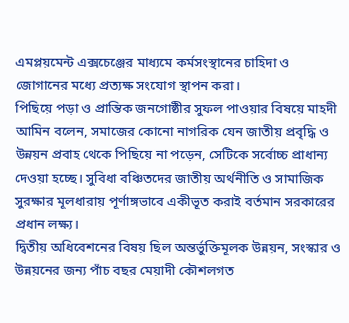এমপ্লয়মেন্ট এক্সচেঞ্জের মাধ্যমে কর্মসংস্থানের চাহিদা ও জোগানের মধ্যে প্রত্যক্ষ সংযোগ স্থাপন করা।
পিছিয়ে পড়া ও প্রান্তিক জনগোষ্ঠীর সুফল পাওয়ার বিষয়ে মাহদী আমিন বলেন, সমাজের কোনো নাগরিক যেন জাতীয় প্রবৃদ্ধি ও উন্নয়ন প্রবাহ থেকে পিছিয়ে না পড়েন, সেটিকে সর্বোচ্চ প্রাধান্য দেওয়া হচ্ছে। সুবিধা বঞ্চিতদের জাতীয় অর্থনীতি ও সামাজিক সুরক্ষার মূলধারায় পূর্ণাঙ্গভাবে একীভূত করাই বর্তমান সরকারের প্রধান লক্ষ্য।
দ্বিতীয় অধিবেশনের বিষয় ছিল অন্তর্ভুক্তিমূলক উন্নয়ন, সংস্কার ও উন্নয়নের জন্য পাঁচ বছর মেয়াদী কৌশলগত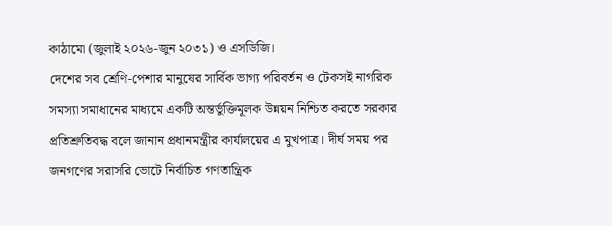কাঠামো (জুলাই ২০২৬-জুন ২০৩১) ও এসডিজি।
দেশের সব শ্রেণি-পেশার মানুষের সার্বিক ভাগ্য পরিবর্তন ও টেকসই নাগরিক সমস্যা সমাধানের মাধ্যমে একটি অন্তর্ভুক্তিমূলক উন্নয়ন নিশ্চিত করতে সরকার প্রতিশ্রুতিবদ্ধ বলে জানান প্রধানমন্ত্রীর কার্যালয়ের এ মুখপাত্র। দীর্ঘ সময় পর জনগণের সরাসরি ভোটে নির্বাচিত গণতান্ত্রিক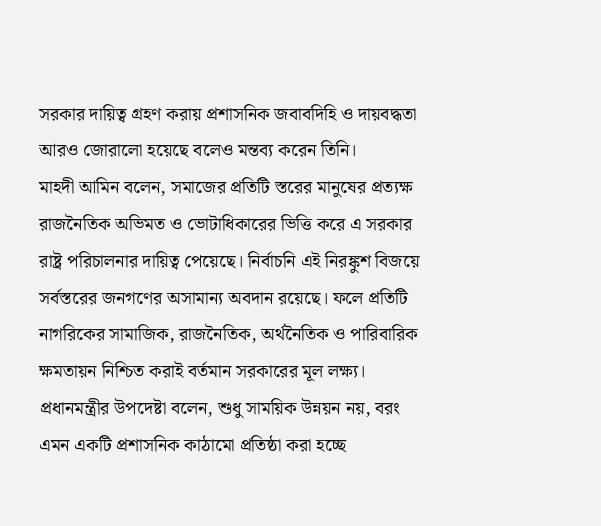সরকার দায়িত্ব গ্রহণ করায় প্রশাসনিক জবাবদিহি ও দায়বদ্ধতা আরও জোরালো হয়েছে বলেও মন্তব্য করেন তিনি।
মাহদী আমিন বলেন, সমাজের প্রতিটি স্তরের মানুষের প্রত্যক্ষ রাজনৈতিক অভিমত ও ভোটাধিকারের ভিত্তি করে এ সরকার রাষ্ট্র পরিচালনার দায়িত্ব পেয়েছে। নির্বাচনি এই নিরঙ্কুশ বিজয়ে সর্বস্তরের জনগণের অসামান্য অবদান রয়েছে। ফলে প্রতিটি নাগরিকের সামাজিক, রাজনৈতিক, অর্থনৈতিক ও পারিবারিক ক্ষমতায়ন নিশ্চিত করাই বর্তমান সরকারের মূল লক্ষ্য।
প্রধানমন্ত্রীর উপদেষ্টা বলেন, শুধু সাময়িক উন্নয়ন নয়, বরং এমন একটি প্রশাসনিক কাঠামো প্রতিষ্ঠা করা হচ্ছে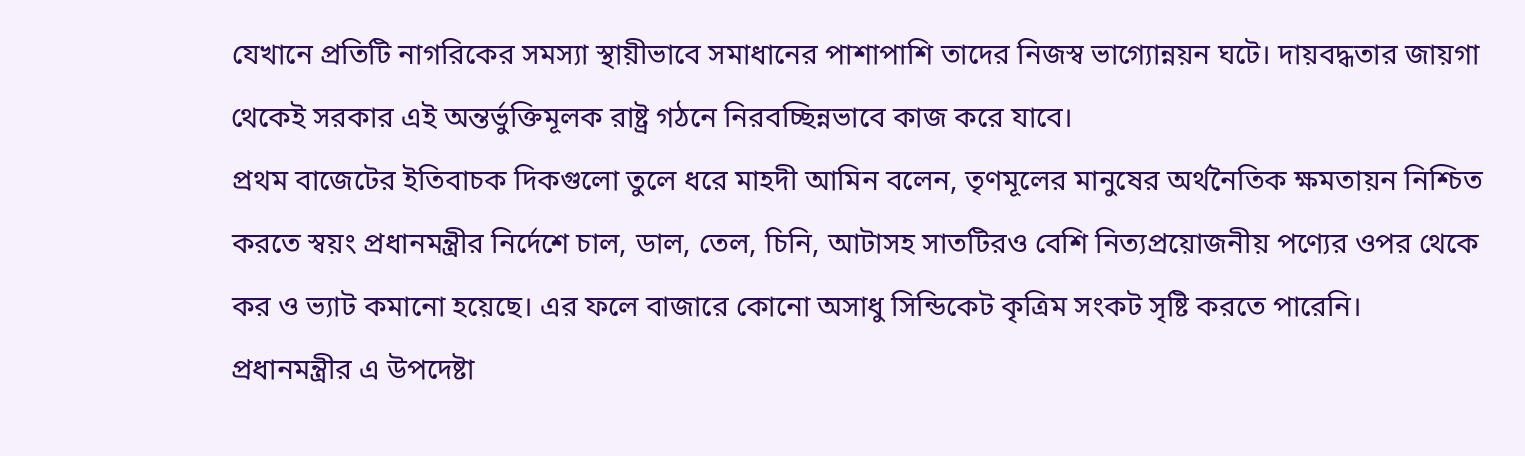যেখানে প্রতিটি নাগরিকের সমস্যা স্থায়ীভাবে সমাধানের পাশাপাশি তাদের নিজস্ব ভাগ্যোন্নয়ন ঘটে। দায়বদ্ধতার জায়গা থেকেই সরকার এই অন্তর্ভুক্তিমূলক রাষ্ট্র গঠনে নিরবচ্ছিন্নভাবে কাজ করে যাবে।
প্রথম বাজেটের ইতিবাচক দিকগুলো তুলে ধরে মাহদী আমিন বলেন, তৃণমূলের মানুষের অর্থনৈতিক ক্ষমতায়ন নিশ্চিত করতে স্বয়ং প্রধানমন্ত্রীর নির্দেশে চাল, ডাল, তেল, চিনি, আটাসহ সাতটিরও বেশি নিত্যপ্রয়োজনীয় পণ্যের ওপর থেকে কর ও ভ্যাট কমানো হয়েছে। এর ফলে বাজারে কোনো অসাধু সিন্ডিকেট কৃত্রিম সংকট সৃষ্টি করতে পারেনি।
প্রধানমন্ত্রীর এ উপদেষ্টা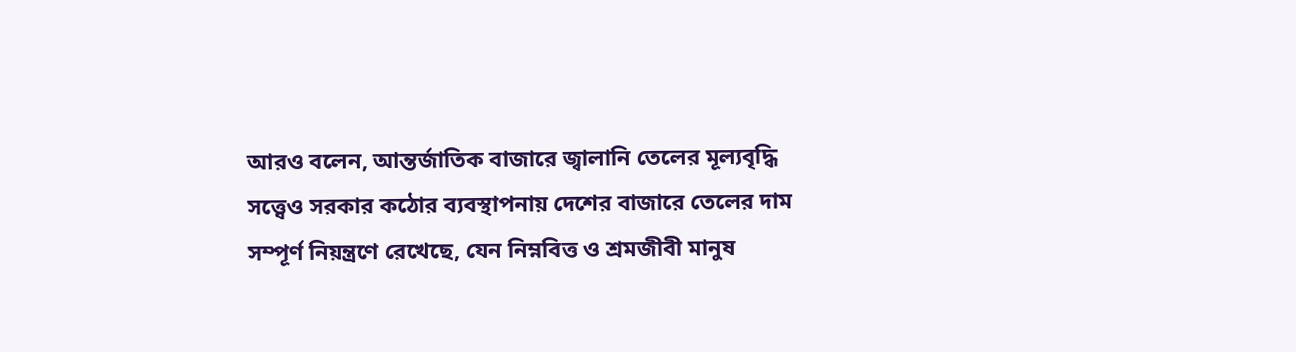আরও বলেন, আন্তর্জাতিক বাজারে জ্বালানি তেলের মূল্যবৃদ্ধি সত্ত্বেও সরকার কঠোর ব্যবস্থাপনায় দেশের বাজারে তেলের দাম সম্পূর্ণ নিয়ন্ত্রণে রেখেছে, যেন নিম্নবিত্ত ও শ্রমজীবী মানুষ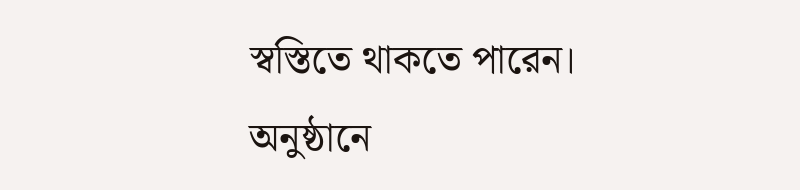স্বস্তিতে থাকতে পারেন।
অনুষ্ঠানে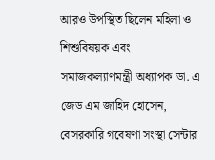আরও উপস্থিত ছিলেন মহিলা ও শিশুবিষয়ক এবং সমাজকল্যাণমন্ত্রী অধ্যাপক ডা. এ জেড এম জাহিদ হোসেন, বেসরকারি গবেষণা সংস্থা সেন্টার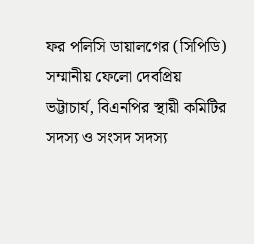ফর পলিসি ডায়ালগের (সিপিডি) সম্মানীয় ফেলো দেবপ্রিয় ভট্টাচার্য, বিএনপির স্থায়ী কমিটির সদস্য ও সংসদ সদস্য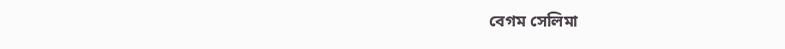বেগম সেলিমা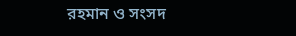রহমান ও সংসদ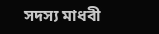সদস্য মাধবী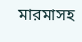মারমাসহ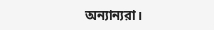অন্যান্যরা।